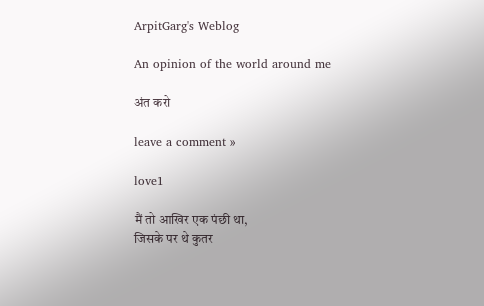ArpitGarg's Weblog

An opinion of the world around me

अंत करो

leave a comment »

love1

मैं तो आखिर एक पंछी था,
जिसके पर थे कुतर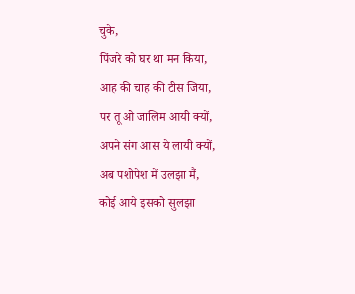चुके,
पिंजरे को घर था मन किया,
आह की चाह की टीस जिया,
पर तू ओ जालिम आयी क्यों,
अपने संग आस ये लायी क्यों,
अब पशोपेश में उलझा मैं,
कोई आये इसको सुलझा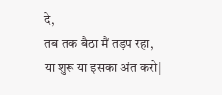दे,
तब तक बैठा मैं तड़प रहा,
या शुरू या इसका अंत करो|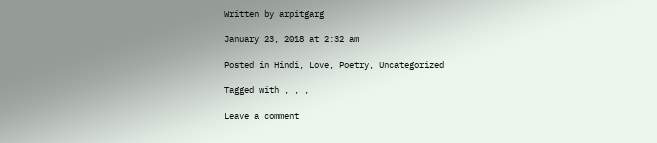Written by arpitgarg

January 23, 2018 at 2:32 am

Posted in Hindi, Love, Poetry, Uncategorized

Tagged with , , ,

Leave a comment